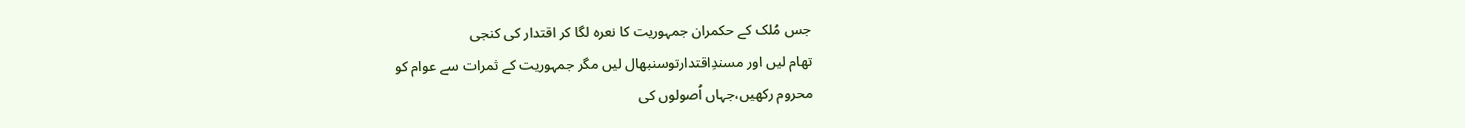جس مُلک کے حکمران جمہوریت کا نعرہ لگا کر اقتدار کی کنجی
تھام لیں اور مسندِاقتدارتوسنبھال لیں مگر جمہوریت کے ثمرات سے عوام کو
محروم رکھیں،جہاں اُصولوں کی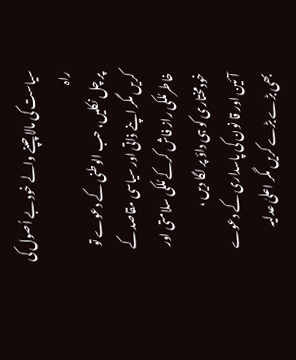سیاست کی مالاچپنے والے خود بے اُصول کی راہ
پر چل نکلیں، حب الوطنی کے دعوے تو کریں مگر اپنے ذاتی اور سیاسی مقاصد کے
خاطرمُلکی راز فاش کرکے مُلکی سلامتی اور خودمختاری کو ہی داؤ پر لگا دیں ،
آئین اور قا نون کی پاسداری کے دعوے بھی بڑے بڑے کریں مگر اعلیٰ عدلیہ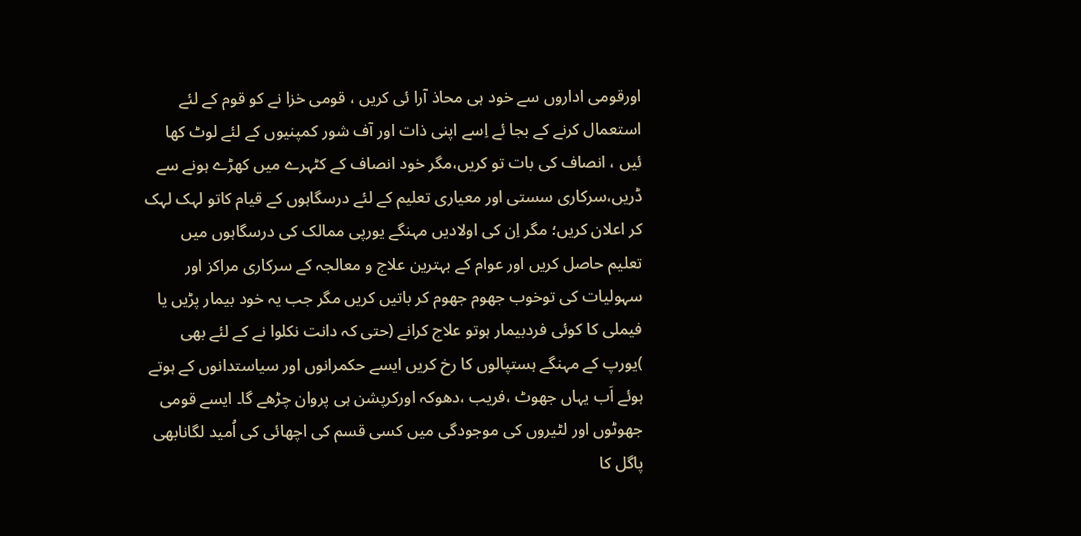اورقومی اداروں سے خود ہی محاذ آرا ئی کریں ، قومی خزا نے کو قوم کے لئے
استعمال کرنے کے بجا ئے اِسے اپنی ذات اور آف شور کمپنیوں کے لئے لوٹ کھا
ئیں ، انصاف کی بات تو کریں،مگر خود انصاف کے کٹہرے میں کھڑے ہونے سے
ڈریں،سرکاری سستی اور معیاری تعلیم کے لئے درسگاہوں کے قیام کاتو لہک لہک
کر اعلان کریں؛ مگر اِن کی اولادیں مہنگے یورپی ممالک کی درسگاہوں میں
تعلیم حاصل کریں اور عوام کے بہترین علاج و معالجہ کے سرکاری مراکز اور
سہولیات کی توخوب جھوم جھوم کر باتیں کریں مگر جب یہ خود بیمار پڑیں یا
فیملی کا کوئی فردبیمار ہوتو علاج کرانے (حتی کہ دانت نکلوا نے کے لئے بھی
)یورپ کے مہنگے ہستپالوں کا رخ کریں ایسے حکمرانوں اور سیاستدانوں کے ہوتے
ہوئے اَب یہاں جھوٹ ،فریب ،دھوکہ اورکرپشن ہی پروان چڑھے گا۔ ایسے قومی
جھوٹوں اور لٹیروں کی موجودگی میں کسی قسم کی اچھائی کی اُمید لگانابھی
پاگل کا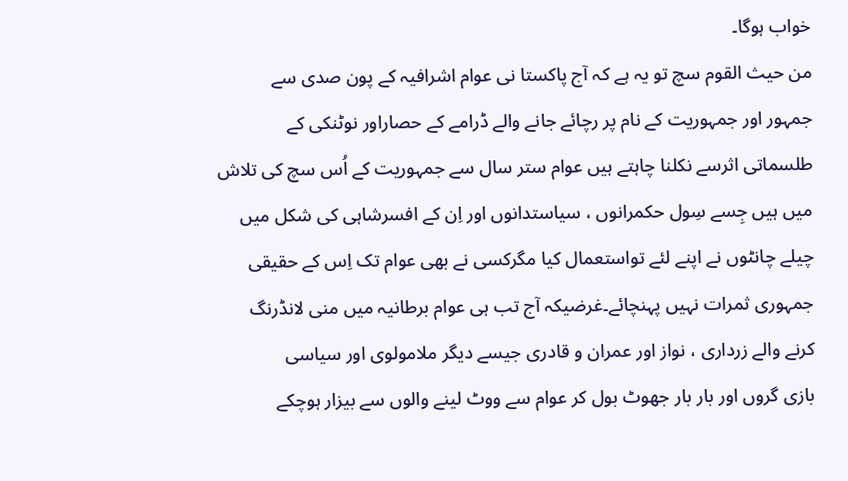خواب ہوگا۔
من حیث القوم سچ تو یہ ہے کہ آج پاکستا نی عوام اشرافیہ کے پون صدی سے
جمہور اور جمہوریت کے نام پر رچائے جانے والے ڈرامے کے حصاراور نوٹنکی کے
طلسماتی اثرسے نکلنا چاہتے ہیں عوام ستر سال سے جمہوریت کے اُس سچ کی تلاش
میں ہیں جِسے سِول حکمرانوں ، سیاستدانوں اور اِن کے افسرشاہی کی شکل میں
چیلے چانٹوں نے اپنے لئے تواستعمال کیا مگرکسی نے بھی عوام تک اِس کے حقیقی
جمہوری ثمرات نہیں پہنچائے۔غرضیکہ آج تب ہی عوام برطانیہ میں منی لانڈرنگ
کرنے والے زرداری ، نواز اور عمران و قادری جیسے دیگر ملامولوی اور سیاسی
بازی گروں اور بار بار جھوٹ بول کر عوام سے ووٹ لینے والوں سے بیزار ہوچکے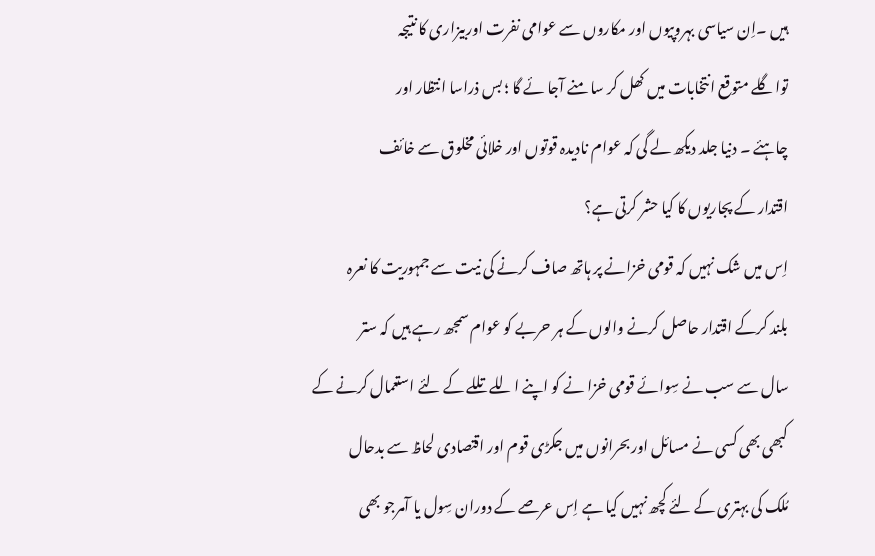ہیں ۔اِن سیاسی بہروپیوں اور مکاروں سے عوامی نفرت اوربیزاری کا نتیجہ
تواگلے متوقع انتخابات میں کھل کر سا منے آجا ئے گا ؛ بس ذراسا انتظار اور
چاہئے ۔ دنیا جلد دیکھ لے گی کہ عوام نادیدہ قوتوں اور خلائی مخلوق سے خائف
اقتدار کے پجاریوں کا کیا حشر کرتی ہے؟
اِس میں شک نہیں کہ قومی خزانے پر ہاتھ صاف کرنے کی نیت سے جمہوریت کا نعرہ
بلند کرکے اقتدار حاصل کرنے والوں کے ہر حربے کو عوام سمجھ رہے ہیں کہ ستر
سال سے سب نے سِوائے قومی خزا نے کو اپنے اللے تللے کے لئے استعمال کرنے کے
کبھی بھی کسی نے مسائل اور بحرانوں میں جکڑی قوم اور اقتصادی لحاظ سے بدحال
مُلک کی بہتری کے لئے کچھ نہیں کیا ہے اِس عرصے کے دوران سِول یا آمرجو بھی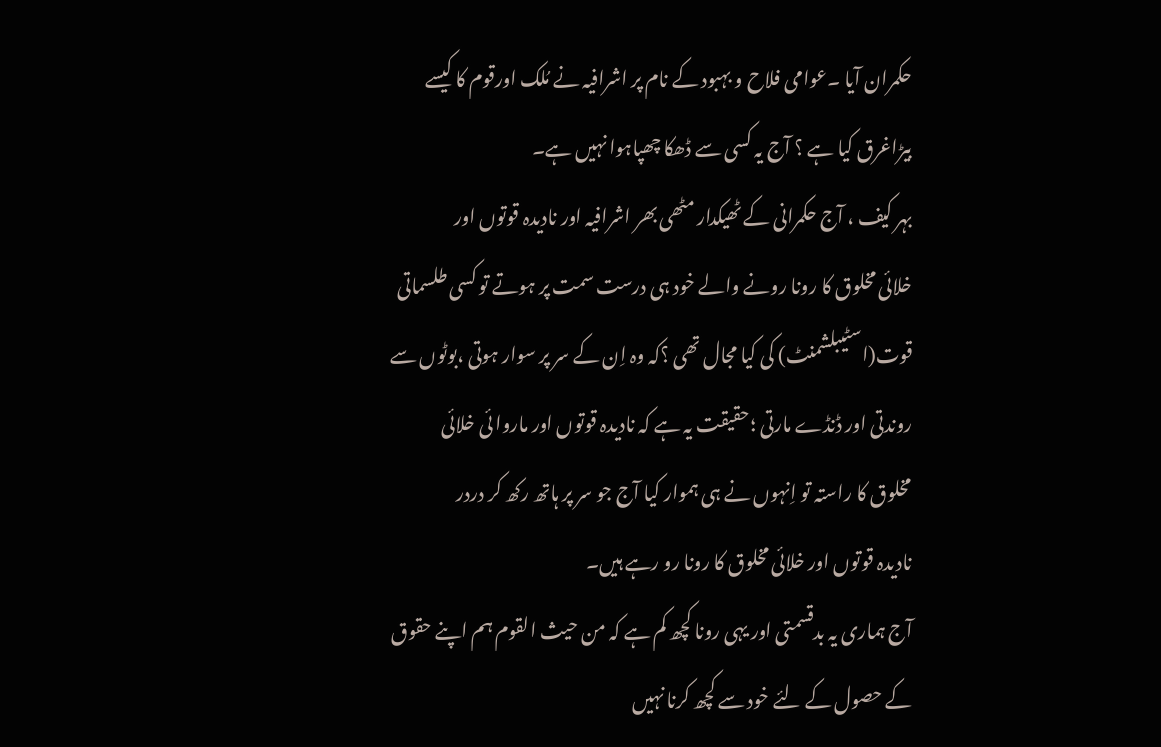حکمران آیا ۔عوامی فلاح و بہبود کے نام پر اشرافیہ نے مُلک اورقوم کا کیسے
بیڑاغرق کیا ہے ؟ آج یہ کسی سے ڈھکا چھپاہوا نہیں ہے۔
بہر کیف ، آج حکمرانی کے ٹھیکدار مٹھی بھر اشرافیہ اور نادیدہ قوتوں اور
خلائی مخلوق کا رونا رونے والے خود ہی درست سمت پر ہوتے تو کسی طلسماتی
قوت(اسٹیبلشمنٹ) کی کیا مجال تھی ؟کہ وہ اِن کے سر پر سوار ہوتی ،بوٹوں سے
روندتی اور ڈنڈے مارتی ؛حقیقت یہ ہے کہ نادیدہ قوتوں اور ماروا ئی خلائی
مخلوق کا راستہ تو اِنہوں نے ہی ہموار کیا آج جو سر پر ہاتھ رکھ کر دردر
نادیدہ قوتوں اور خلائی مخلوق کا رونا رو رہے ہیں۔
آج ہماری یہ بدقسمتی اور یہی رونا کچھ کم ہے کہ من حیث القوم ہم اپنے حقوق
کے حصول کے لئے خود سے کچھ کرنا نہیں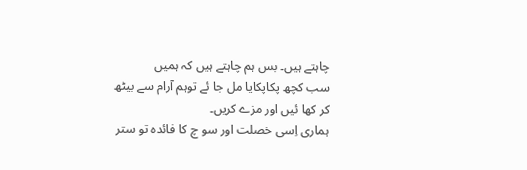چاہتے ہیں۔ بس ہم چاہتے ہیں کہ ہمیں
سب کچھ پکاپکایا مل جا ئے توہم آرام سے بیٹھ کر کھا ئیں اور مزے کریں۔
ہماری اِسی خصلت اور سو چ کا فائدہ تو ستر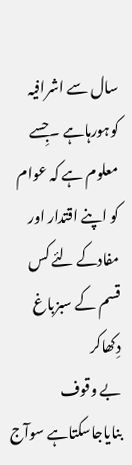سال سے اشرافیہ کوہورہاہے ۔جِسے
معلوم ہے کہ عوام کو اپنے اقتدار اور مفادکے لئے کس قسم کے سبزباغ دِکھاکر
بے وقوف بنایاجاسکتاہے سوآج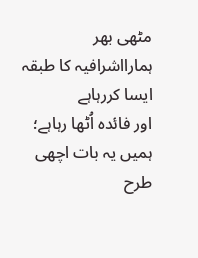مٹھی بھر ہمارااشرافیہ کا طبقہ ایسا کررہاہے
اور فائدہ اُٹھا رہاہے؛ ہمیں یہ بات اچھی طرح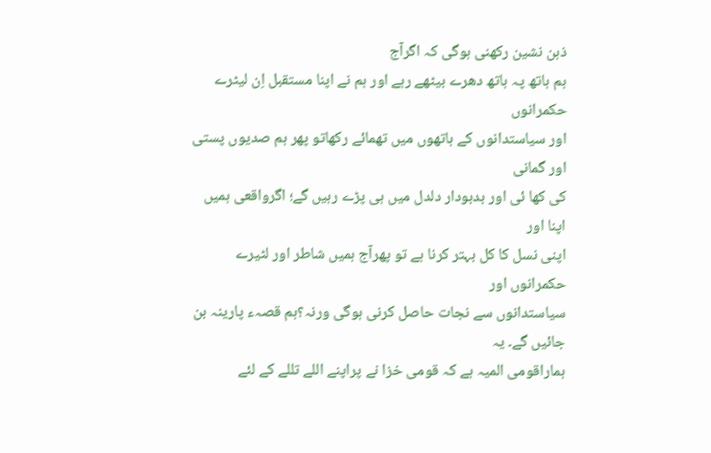ذہن نشین رکھنی ہوگی کہ اگرآج
ہم ہاتھ پہ ہاتھ دھرے بیٹھے رہے اور ہم نے اپنا مستقبل اِن لیٹرے حکمرانوں
اور سیاستدانوں کے ہاتھوں میں تھمائے رکھاتو پھر ہم صدیوں پستی اور گمانی
کی کھا ئی اور بدبودار دلدل میں ہی پڑے رہیں گے؛ اگرواقعی ہمیں اپنا اور
اپنی نسل کا کل بہتر کرنا ہے تو پھرآج ہمیں شاطر اور لٹیرے حکمرانوں اور
سیاستدانوں سے نجات حاصل کرنی ہوگی ورنہ؟ہم قصہء پارینہ بن جائیں گے۔ یہ
ہماراقومی المیہ ہے کہ قومی خزا نے پراپنے اللے تللے کے لئے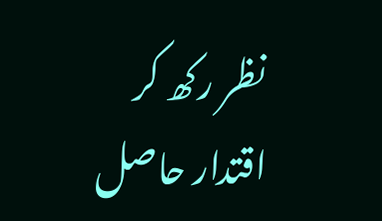نظر رکھ کر
اقتدار حاصل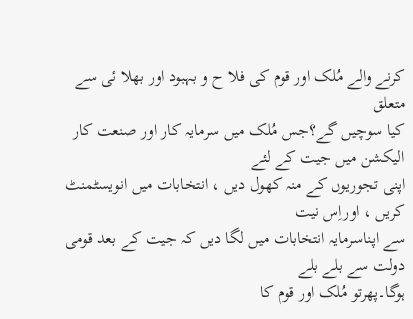کرنے والے مُلک اور قوم کی فلا ح و بہبود اور بھلا ئی سے متعلق
کیا سوچیں گے؟جس مُلک میں سرمایہ کار اور صنعت کار الیکشن میں جیت کے لئے
اپنی تجوریوں کے منہ کھول دیں ، انتخابات میں انویسٹمنٹ کریں ، اوراِس نیت
سے اپناسرمایہ انتخابات میں لگا دیں کہ جیت کے بعد قومی دولت سے بلے بلے
ہوگا۔پھرتو مُلک اور قوم کا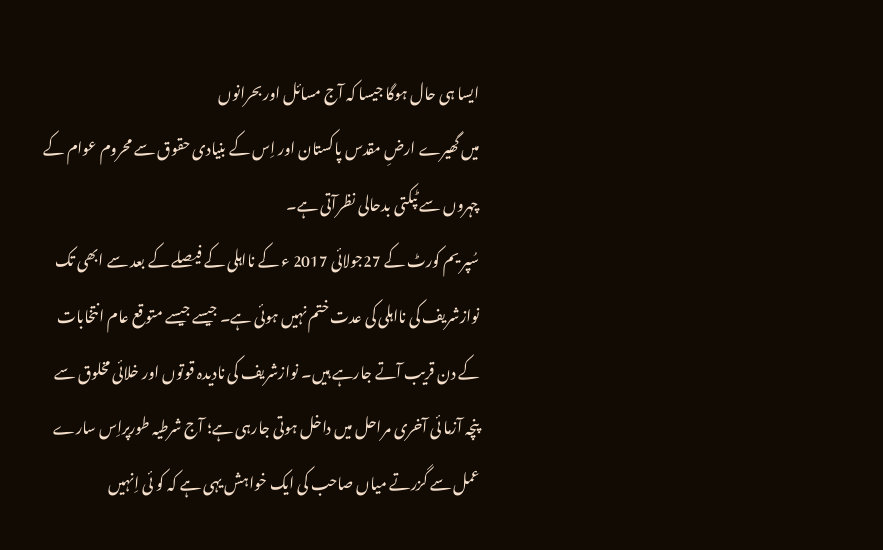ایسا ہی حال ہوگا جیسا کہ آج مسائل اور بحرانوں
میں گھیرے ارضِ مقدس پاکستان اور اِس کے بنیادی حقوق سے محروم عوام کے
چہروں سے ٹپکتی بدحالی نظرآتی ہے۔
سُپر یم کورٹ کے 27جولائی 2017 ء کے نااہلی کے فیصلے کے بعد سے ابھی تک
نوازشریف کی نااہلی کی عدت ختم نہیں ہوئی ہے۔ جیسے جیسے متوقع عام انتخابات
کے دن قریب آتے جارہے ہیں۔ نوازشریف کی نادیدہ قوتوں اور خلائی مخلوق سے
پنچہ آزما ئی آخری مراحل میں داخل ہوتی جارہی ہے؛ آج شرطیہ طورپراِس سارے
عمل سے گزرتے میاں صاحب کی ایک خواہش یہی ہے کہ کو ئی اِنہیں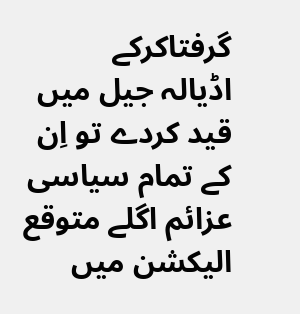گرفتاکرکے
اڈیالہ جیل میں قید کردے تو اِن کے تمام سیاسی عزائم اگلے متوقع الیکشن میں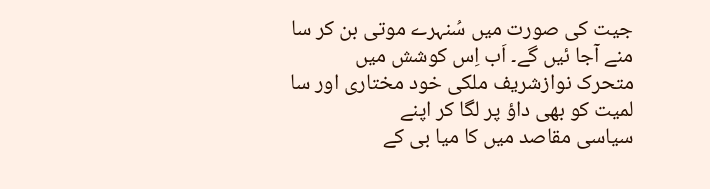جیت کی صورت میں سُنہرے موتی بن کر سا منے آجا ئیں گے۔ اَب اِس کوشش میں
متحرک نوازشریف ملکی خود مختاری اور سا لمیت کو بھی داؤ پر لگا کر اپنے
سیاسی مقاصد میں کا میا بی کے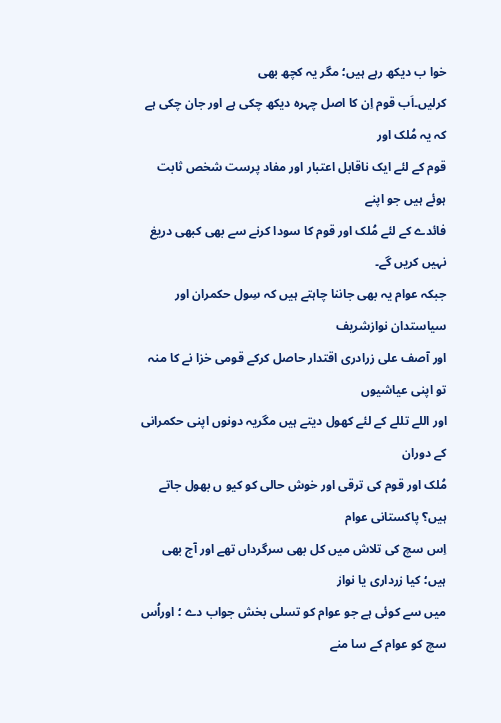خوا ب دیکھ رہے ہیں؛ مگر یہ کچھ بھی
کرلیں۔اَب قوم اِن کا اصل چہرہ دیکھ چکی ہے اور جان چکی ہے کہ یہ مُلک اور
قوم کے لئے ایک ناقابل اعتبار اور مفاد پرست شخص ثابت ہوئے ہیں جو اپنے
فائدے کے لئے مُلک اور قوم کا سودا کرنے سے بھی کبھی دریغ نہیں کریں گے۔
جبکہ عوام یہ بھی جاننا چاہتے ہیں کہ سِول حکمران اور سیاستدان نوازشریف
اور آصف علی زرادری اقتدار حاصل کرکے قومی خزا نے کا منہ تو اپنی عیاشیوں
اور اللے تللے کے لئے کھول دیتے ہیں مگریہ دونوں اپنی حکمرانی کے دوران
مُلک اور قوم کی ترقی اور خوش حالی کو کیو ں بھول جاتے ہیں؟ پاکستانی عوام
اِس سچ کی تلاش میں کل بھی سرگرداں تھے اور آج بھی ہیں؛ کیا زرداری یا نواز
میں سے کوئی ہے جو عوام کو تسلی بخش جواب دے ؛ اوراُس سچ کو عوام کے سا منے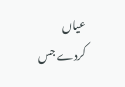عیاں کردے جس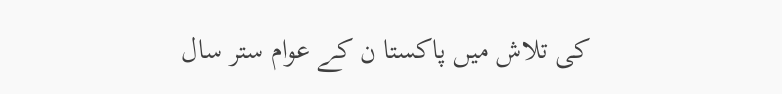کی تلاش میں پاکستا ن کے عوام ستر سال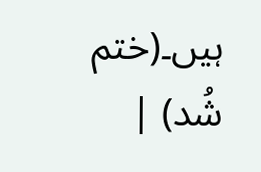ہیں۔(ختم شُد) |